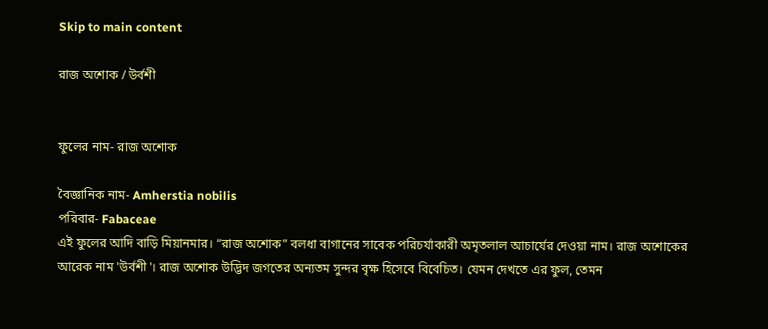Skip to main content

রাজ অশোক / উর্বশী


ফুলের নাম- রাজ অশোক

বৈজ্ঞানিক নাম- Amherstia nobilis
পরিবার- Fabaceae
এই ফুলের আদি বাড়ি মিয়ানমার। “রাজ অশোক” বলধা বাগানের সাবেক পরিচর্যাকারী অমৃতলাল আচার্যের দেওয়া নাম। রাজ অশোকের আরেক নাম 'উর্বশী'। রাজ অশোক উদ্ভিদ জগতের অন্যতম সুন্দর বৃক্ষ হিসেবে বিবেচিত। যেমন দেখতে এর ফুল, তেমন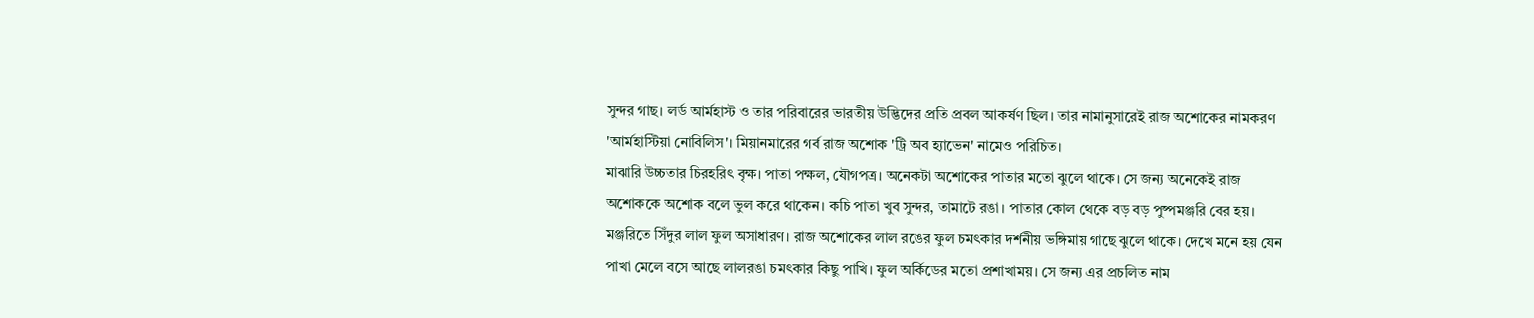সুন্দর গাছ। লর্ড আর্মহাস্ট ও তার পরিবারের ভারতীয় উদ্ভিদের প্রতি প্রবল আকর্ষণ ছিল। তার নামানুসারেই রাজ অশোকের নামকরণ 'আর্মহাস্টিয়া নোবিলিস'। মিয়ানমারের গর্ব রাজ অশোক 'ট্রি অব হ্যাভেন' নামেও পরিচিত।
মাঝারি উচ্চতার চিরহরিৎ বৃক্ষ। পাতা পক্ষল, যৌগপত্র। অনেকটা অশোকের পাতার মতো ঝুলে থাকে। সে জন্য অনেকেই রাজ অশোককে অশোক বলে ভুল করে থাকেন। কচি পাতা খুব সুন্দর, তামাটে রঙা। পাতার কোল থেকে বড় বড় পুষ্পমঞ্জরি বের হয়। মঞ্জরিতে সিঁদুর লাল ফুল অসাধারণ। রাজ অশোকের লাল রঙের ফুল চমৎকার দর্শনীয় ভঙ্গিমায় গাছে ঝুলে থাকে। দেখে মনে হয় যেন পাখা মেলে বসে আছে লালরঙা চমৎকার কিছু পাখি। ফুল অর্কিডের মতো প্রশাখাময়। সে জন্য এর প্রচলিত নাম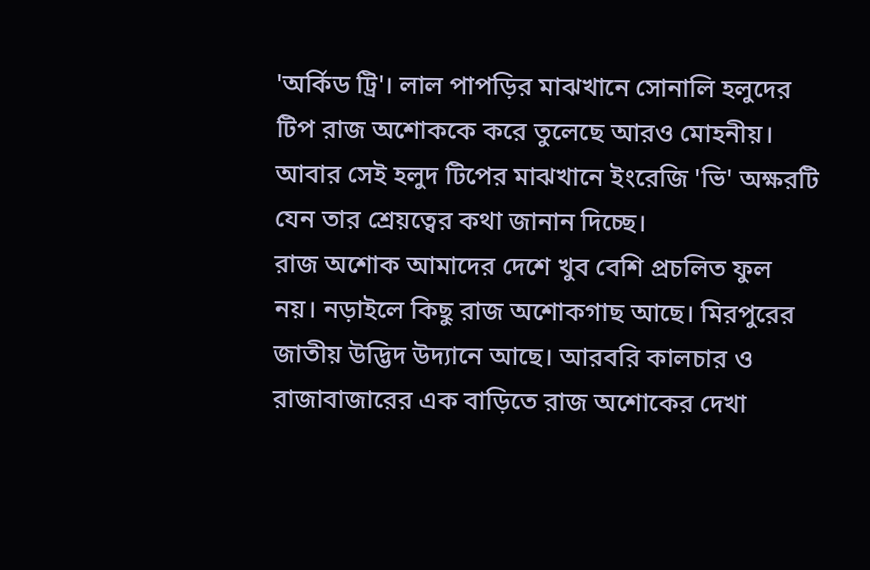'অর্কিড ট্রি'। লাল পাপড়ির মাঝখানে সোনালি হলুদের টিপ রাজ অশোককে করে তুলেছে আরও মোহনীয়। আবার সেই হলুদ টিপের মাঝখানে ইংরেজি 'ভি' অক্ষরটি যেন তার শ্রেয়ত্বের কথা জানান দিচ্ছে।
রাজ অশোক আমাদের দেশে খুব বেশি প্রচলিত ফুল নয়। নড়াইলে কিছু রাজ অশোকগাছ আছে। মিরপুরের জাতীয় উদ্ভিদ উদ্যানে আছে। আরবরি কালচার ও রাজাবাজারের এক বাড়িতে রাজ অশোকের দেখা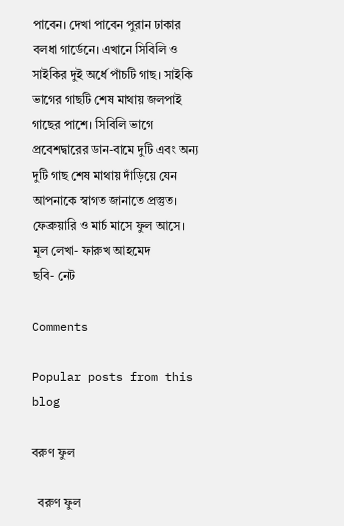পাবেন। দেখা পাবেন পুরান ঢাকার বলধা গার্ডেনে। এখানে সিবিলি ও সাইকির দুই অর্ধে পাঁচটি গাছ। সাইকি ভাগের গাছটি শেষ মাথায় জলপাই গাছের পাশে। সিবিলি ভাগে প্রবেশদ্বারের ডান-বামে দুটি এবং অন্য দুটি গাছ শেষ মাথায় দাঁড়িয়ে যেন আপনাকে স্বাগত জানাতে প্রস্তুত। ফেব্রুয়ারি ও মার্চ মাসে ফুল আসে।
মূল লেখা- ফারুখ আহমেদ
ছবি- নেট

Comments

Popular posts from this blog

বরুণ ফুল

  বরুণ ফুল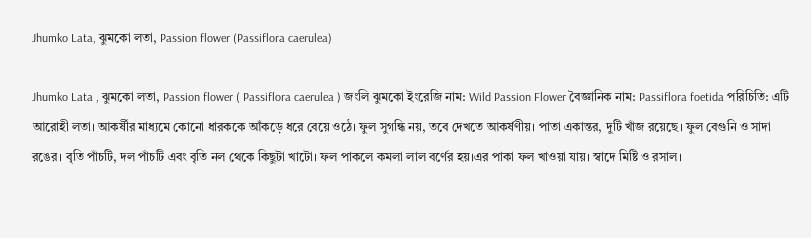Jhumko Lata, ঝুমকো লতা, Passion flower (Passiflora caerulea)

Jhumko Lata , ঝুমকো লতা, Passion flower ( Passiflora caerulea ) জংলি ঝুমকো ইংরেজি নাম: Wild Passion Flower বৈজ্ঞানিক নাম: Passiflora foetida পরিচিতি: এটি আরোহী লতা। আকর্ষীর মাধ্যমে কোনো ধারককে আঁকড়ে ধরে বেয়ে ওঠে। ফুল সুগন্ধি নয়, তবে দেখতে আকর্ষণীয়। পাতা একান্তর, দুটি খাঁজ রয়েছে। ফুল বেগুনি ও সাদা রঙের। বৃতি পাঁচটি, দল পাঁচটি এবং বৃতি নল থেকে কিছুটা খাটো। ফল পাকলে কমলা লাল বর্ণের হয়।এর পাকা ফল খাওয়া যায়। স্বাদে মিষ্টি ও রসাল।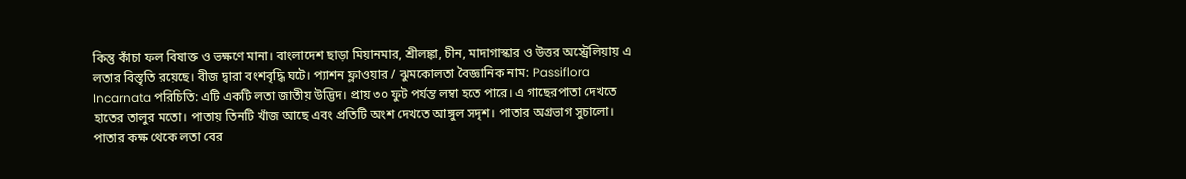কিন্তু কাঁচা ফল বিষাক্ত ও ভক্ষণে মানা। বাংলাদেশ ছাড়া মিয়ানমার, শ্রীলঙ্কা, চীন, মাদাগাস্কার ও উত্তর অস্ট্রেলিয়ায় এ লতার বিস্তৃতি রয়েছে। বীজ দ্বারা বংশবৃদ্ধি ঘটে। প্যাশন ফ্লাওয়ার / ঝুমকোলতা বৈজ্ঞানিক নাম: Passiflora Incarnata পরিচিতি: এটি একটি লতা জাতীয় উদ্ভিদ। প্রায় ৩০ ফুট পর্যন্ত লম্বা হতে পারে। এ গাছেরপাতা দেখতে হাতের তালুর মতো। পাতায় তিনটি খাঁজ আছে এবং প্রতিটি অংশ দেখতে আঙ্গুল সদৃশ। পাতার অগ্রভাগ সুচালো। পাতার কক্ষ থেকে লতা বের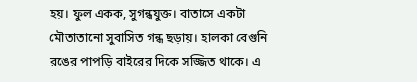হয়। ফুল একক, সুগন্ধযুক্ত। বাতাসে একটা মৌতাতানো সুবাসিত গন্ধ ছড়ায়। হালকা বেগুনি রঙের পাপড়ি বাইরের দিকে সজ্জিত থাকে। এ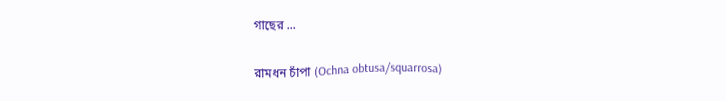গাছের ...

রামধন চাঁপা (Ochna obtusa/squarrosa)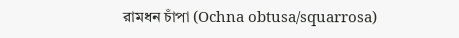রামধন চাঁপা (Ochna obtusa/squarrosa)